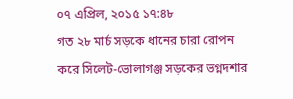০৭ এপ্রিল, ২০১৫ ১৭:৪৮
গত ২৮ মার্চ সড়কে ধানের চারা রোপন করে সিলেট-ভোলাগঞ্জ সড়কের ভগ্নদশার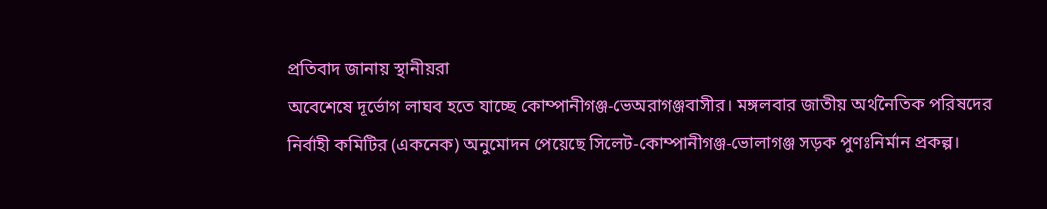প্রতিবাদ জানায় স্থানীয়রা
অবেশেষে দূর্ভোগ লাঘব হতে যাচ্ছে কোম্পানীগঞ্জ-ভেঅরাগঞ্জবাসীর। মঙ্গলবার জাতীয় অর্থনৈতিক পরিষদের নির্বাহী কমিটির (একনেক) অনুমোদন পেয়েছে সিলেট-কোম্পানীগঞ্জ-ভোলাগঞ্জ সড়ক পুণঃনির্মান প্রকল্প।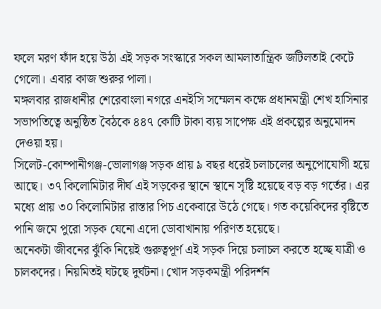ফলে মরণ ফাঁদ হয়ে উঠা এই সড়ক সংস্কারে সকল আমলাতান্ত্রিক জটিলতাই কেটে গেলো। এবার কাজ শুরুর পালা।
মঙ্গলবার রাজধানীর শেরেবাংলা নগরে এনইসি সম্মেলন কক্ষে প্রধানমন্ত্রী শেখ হাসিনার সভাপতিত্বে অনুষ্ঠিত বৈঠকে ৪৪৭ কোটি টাকা ব্যয় সাপেক্ষ এই প্রকল্পের অনুমোদন দেওয়া হয়।
সিলেট-কোম্পানীগঞ্জ-ভোলাগঞ্জ সড়ক প্রায় ৯ বছর ধরেই চলাচলের অনুপোযোগী হয়ে আছে। ৩৭ কিলোমিটার দীর্ঘ এই সড়কের স্থানে স্থানে সৃষ্টি হয়েছে বড় বড় গর্তের। এর মধ্যে প্রায় ৩০ কিলোমিটার রাস্তার পিচ একেবারে উঠে গেছে। গত কয়েকিদের বৃষ্টিতে পানি জমে পুরো সড়ক যেনো এদো ডোবাখানায় পরিণত হয়েছে।
অনেকটা জীবনের ঝুঁকি নিয়েই গুরুত্বপূর্ণ এই সড়ক দিয়ে চলাচল করতে হচ্ছে যাত্রী ও চালকদের। নিয়মিতই ঘটছে দুর্ঘটনা। খোদ সড়কমন্ত্রী পরিদর্শন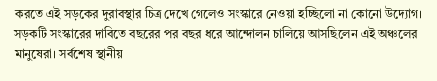করতে এই সড়কের দুরাবস্থার চিত্র দেখে গেলেও সংস্কারে নেওয়া হচ্ছিলো না কোনো উদ্যোগ।
সড়কটি সংস্কারের দাবিতে বছরের পর বছর ধরে আন্দোলন চালিয়ে আসছিলেন এই অঞ্চলের মানুষেরা। সর্বশেষ স্থানীয়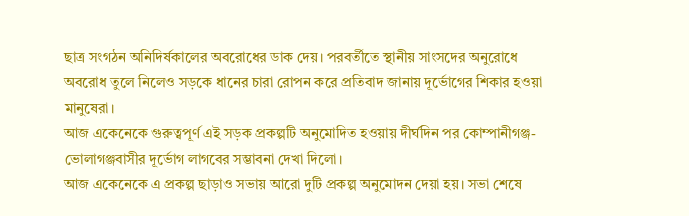ছাত্র সংগঠন অনিদির্ষকালের অবরোধের ডাক দেয়। পরবর্তীতে স্থানীয় সাংসদের অনুরোধে অবরোধ তুলে নিলেও সড়কে ধানের চারা রোপন করে প্রতিবাদ জানায় দূর্ভোগের শিকার হওয়া মানুষেরা।
আজ একেনেকে গুরুত্বপূর্ণ এই সড়ক প্রকল্পটি অনুমোদিত হওয়ায় দীর্ঘদিন পর কোম্পানীগঞ্জ-ভোলাগঞ্জবাসীর দূর্ভোগ লাগবের সম্ভাবনা দেখা দিলো।
আজ একেনেকে এ প্রকল্প ছাড়াও সভায় আরো দুটি প্রকল্প অনুমোদন দেয়া হয়। সভা শেষে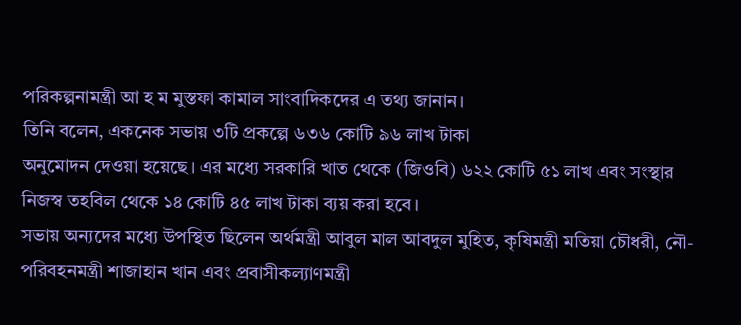পরিকল্পনামন্ত্রী আ হ ম মুস্তফা কামাল সাংবাদিকদের এ তথ্য জানান।
তিনি বলেন, একনেক সভায় ৩টি প্রকল্পে ৬৩৬ কোটি ৯৬ লাখ টাকা
অনুমোদন দেওয়া হয়েছে। এর মধ্যে সরকারি খাত থেকে (জিওবি) ৬২২ কোটি ৫১ লাখ এবং সংস্থার নিজস্ব তহবিল থেকে ১৪ কোটি ৪৫ লাখ টাকা ব্যয় করা হবে।
সভায় অন্যদের মধ্যে উপস্থিত ছিলেন অর্থমন্ত্রী আবুল মাল আবদুল মুহিত, কৃষিমন্ত্রী মতিয়া চৌধরী, নৌ-পরিবহনমন্ত্রী শাজাহান খান এবং প্রবাসীকল্যাণমন্ত্রী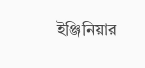ইঞ্জিনিয়ার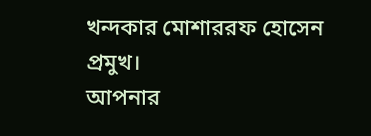খন্দকার মোশাররফ হোসেন প্রমুখ।
আপনার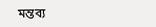মন্তব্য